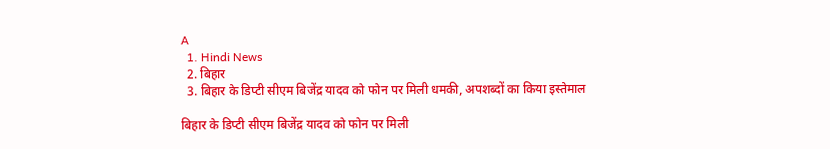A
  1. Hindi News
  2. बिहार
  3. बिहार के डिप्टी सीएम बिजेंद्र यादव को फोन पर मिली धमकी, अपशब्दों का किया इस्तेमाल

बिहार के डिप्टी सीएम बिजेंद्र यादव को फोन पर मिली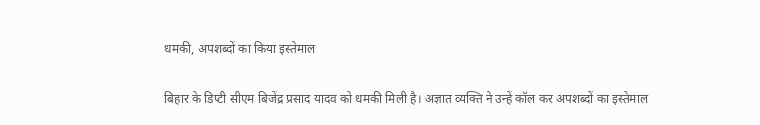धमकी, अपशब्दों का किया इस्तेमाल

बिहार के डिप्टी सीएम बिजेंद्र प्रसाद यादव को धमकी मिली है। अज्ञात व्यक्ति ने उन्हें कॉल कर अपशब्दों का इस्तेमाल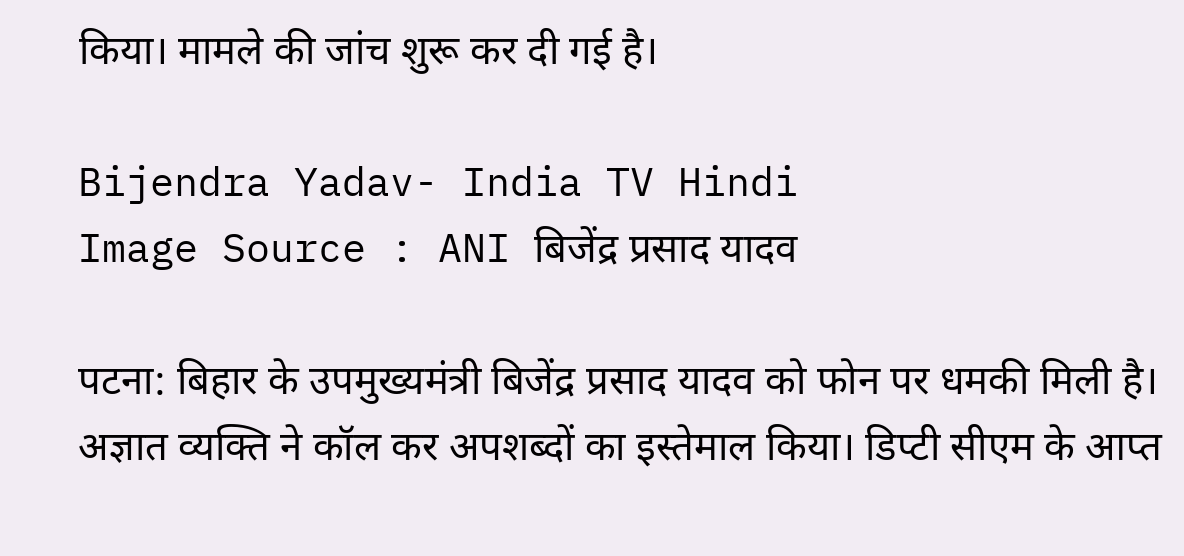किया। मामले की जांच शुरू कर दी गई है।

Bijendra Yadav- India TV Hindi
Image Source : ANI बिजेंद्र प्रसाद यादव

पटना: बिहार के उपमुख्यमंत्री बिजेंद्र प्रसाद यादव को फोन पर धमकी मिली है। अज्ञात व्यक्ति ने कॉल कर अपशब्दों का इस्तेमाल किया। डिप्टी सीएम के आप्त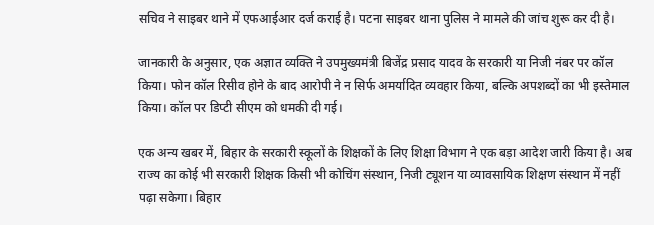सचिव ने साइबर थाने में एफआईआर दर्ज कराई है। पटना साइबर थाना पुलिस ने मामले की जांच शुरू कर दी है।

जानकारी के अनुसार, एक अज्ञात व्यक्ति ने उपमुख्यमंत्री बिजेंद्र प्रसाद यादव के सरकारी या निजी नंबर पर कॉल किया। फोन कॉल रिसीव होने के बाद आरोपी ने न सिर्फ अमर्यादित व्यवहार किया, बल्कि अपशब्दों का भी इस्तेमाल किया। कॉल पर डिप्टी सीएम को धमकी दी गई।

एक अन्य खबर में, बिहार के सरकारी स्कूलों के शिक्षकों के लिए शिक्षा विभाग ने एक बड़ा आदेश जारी किया है। अब राज्य का कोई भी सरकारी शिक्षक किसी भी कोचिंग संस्थान, निजी ट्यूशन या व्यावसायिक शिक्षण संस्थान में नहीं पढ़ा सकेगा। बिहार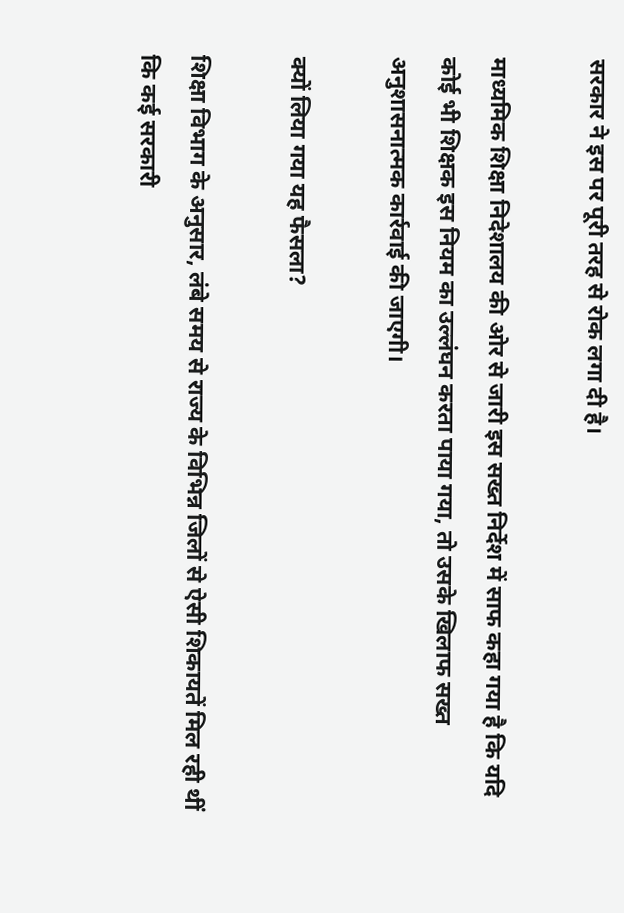सरकार ने इस पर पूरी तरह से रोक लगा दी है।

माध्यमिक शिक्षा निदेशालय की ओर से जारी इस सख्त निर्देश में साफ कहा गया है कि यदि कोई भी शिक्षक इस नियम का उल्लंघन करता पाया गया, तो उसके खिलाफ सख्त अनुशासनात्मक कार्रवाई की जाएगी।

क्यों लिया गया यह फैसला?

शिक्षा विभाग के अनुसार, लंबे समय से राज्य के विभिन्न जिलों से ऐसी शिकायतें मिल रही थीं कि कई सरकारी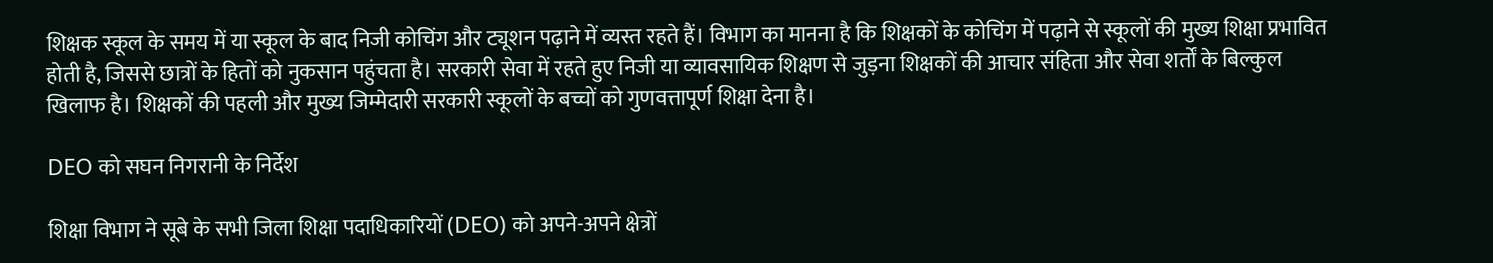शिक्षक स्कूल के समय में या स्कूल के बाद निजी कोचिंग और ट्यूशन पढ़ाने में व्यस्त रहते हैं। विभाग का मानना है कि शिक्षकों के कोचिंग में पढ़ाने से स्कूलों की मुख्य शिक्षा प्रभावित होती है, जिससे छात्रों के हितों को नुकसान पहुंचता है। सरकारी सेवा में रहते हुए निजी या व्यावसायिक शिक्षण से जुड़ना शिक्षकों की आचार संहिता और सेवा शर्तों के बिल्कुल खिलाफ है। शिक्षकों की पहली और मुख्य जिम्मेदारी सरकारी स्कूलों के बच्चों को गुणवत्तापूर्ण शिक्षा देना है।

DEO को सघन निगरानी के निर्देश

शिक्षा विभाग ने सूबे के सभी जिला शिक्षा पदाधिकारियों (DEO) को अपने-अपने क्षेत्रों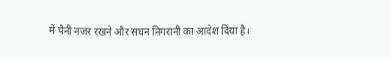में पैनी नजर रखने और सघन निगरानी का आदेश दिया है।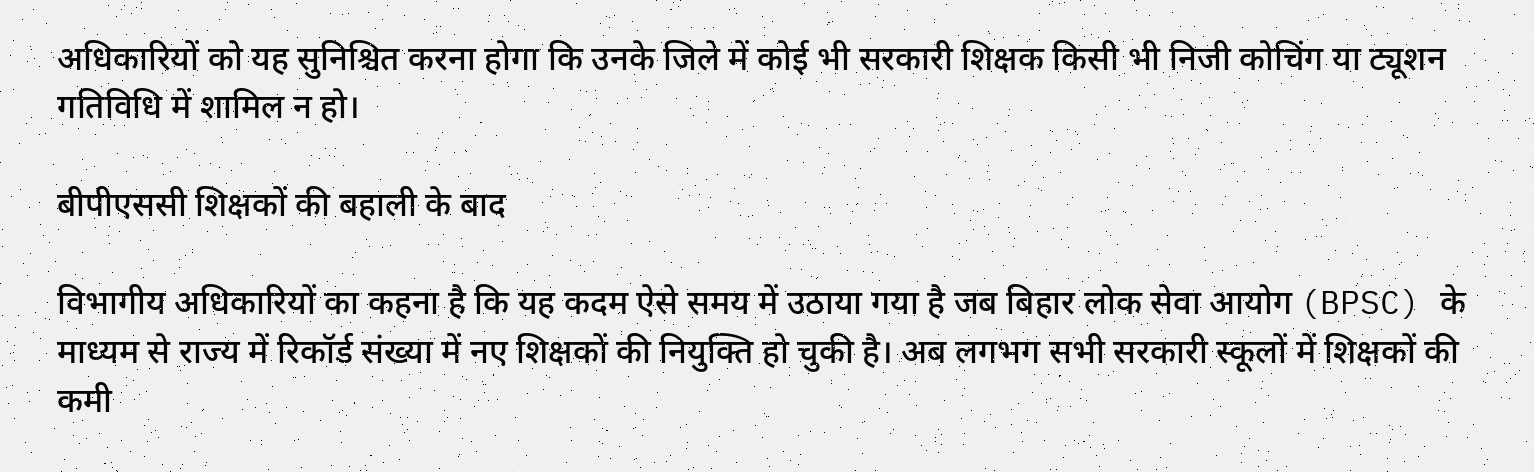अधिकारियों को यह सुनिश्चित करना होगा कि उनके जिले में कोई भी सरकारी शिक्षक किसी भी निजी कोचिंग या ट्यूशन गतिविधि में शामिल न हो।

बीपीएससी शिक्षकों की बहाली के बाद

विभागीय अधिकारियों का कहना है कि यह कदम ऐसे समय में उठाया गया है जब बिहार लोक सेवा आयोग (BPSC) के माध्यम से राज्य में रिकॉर्ड संख्या में नए शिक्षकों की नियुक्ति हो चुकी है। अब लगभग सभी सरकारी स्कूलों में शिक्षकों की कमी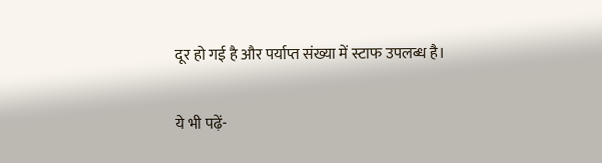दूर हो गई है और पर्याप्त संख्या में स्टाफ उपलब्ध है।

ये भी पढ़ें-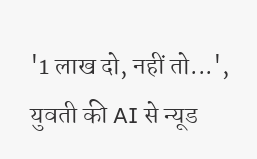'1 लाख दो, नहीं तो...', युवती की AI से न्यूड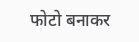फोटो बनाकर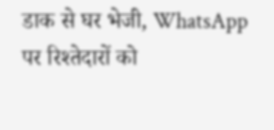डाक से घर भेजी, WhatsApp पर रिश्तेदारों को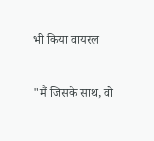भी किया वायरल

"मैं जिसके साथ, वो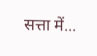सत्ता में...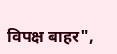विपक्ष बाहर",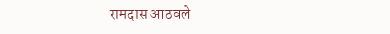रामदास आठवले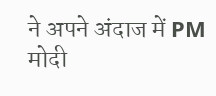ने अपने अंदाज में PM मोदी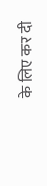के लिए कर दी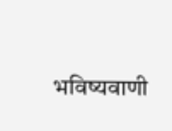भविष्यवाणी